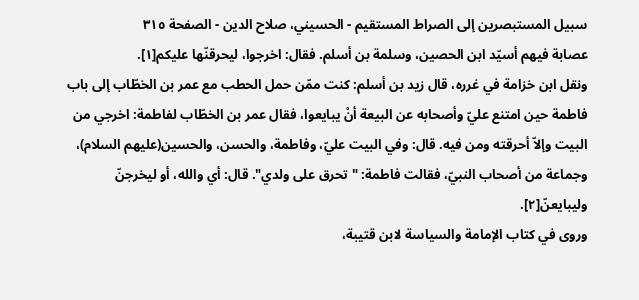سبيل المستبصرين إلى الصراط المستقيم - الحسيني، صلاح الدين - الصفحة ٣١٥
عصابة فيهم أسيّد ابن الحصين، وسلمة بن أسلم. فقال: اخرجوا، ليحرقنّها عليكم[١].
ونقل ابن خزامة في غرره، قال زيد بن أسلم: كنت ممّن حمل الحطب مع عمر بن الخطّاب إلى باب فاطمة حين امتنع عليّ وأصحابه عن البيعة أنْ يبايعوا، فقال عمر بن الخطّاب لفاطمة: اخرجي من البيت وإلاّ أحرقته ومن فيه. قال: وفي البيت عليّ، وفاطمة، والحسن، والحسين(عليهم السلام)، وجماعة من أصحاب النبيّ، فقالت فاطمة: "تحرق على ولدي". قال: أي والله، أو ليخرجنّ وليبايعنّ[٢].
وروى في كتاب الإمامة والسياسة لابن قتيبة،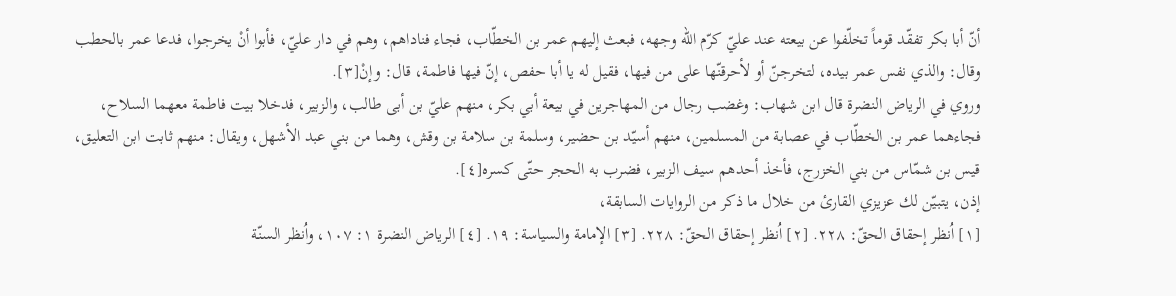أنّ أبا بكر تفقّد قوماً تخلّفوا عن بيعته عند عليّ كرّم الله وجهه، فبعث إليهم عمر بن الخطّاب، فجاء فناداهم، وهم في دار عليّ، فأبوا أنْ يخرجوا، فدعا عمر بالحطب وقال: والذي نفس عمر بيده، لتخرجنّ أو لأحرقنّها على من فيها، فقيل له يا أبا حفص، إنّ فيها فاطمة، قال: وإنْ[٣].
وروي في الرياض النضرة قال ابن شهاب: وغضب رجال من المهاجرين في بيعة أبي بكر، منهم عليّ بن أبى طالب، والزبير، فدخلا بيت فاطمة معهما السلاح، فجاءهما عمر بن الخطّاب في عصابة من المسلمين، منهم أسيّد بن حضير، وسلمة بن سلامة بن وقش، وهما من بني عبد الأشهل، ويقال: منهم ثابت ابن التعليق، قيس بن شمّاس من بني الخزرج، فأخذ أحدهم سيف الزبير، فضرب به الحجر حتّى كسره[٤].
إذن، يتبيّن لك عزيزي القارئ من خلال ما ذكر من الروايات السابقة،
[١] اُنظر إحقاق الحقّ: ٢٢٨. [٢] اُنظر إحقاق الحقّ: ٢٢٨. [٣] الإمامة والسياسة: ١٩. [٤] الرياض النضرة ١: ١٠٧، واُنظر السنّة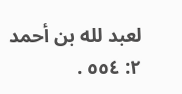لعبد لله بن أحمد ٢: ٥٥٤ .